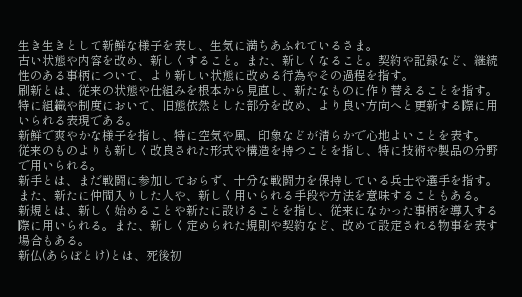生き生きとして新鮮な様子を表し、生気に満ちあふれているさま。
古い状態や内容を改め、新しくすること。また、新しくなること。契約や記録など、継続性のある事柄について、より新しい状態に改める行為やその過程を指す。
刷新とは、従来の状態や仕組みを根本から見直し、新たなものに作り替えることを指す。特に組織や制度において、旧態依然とした部分を改め、より良い方向へと更新する際に用いられる表現である。
新鮮で爽やかな様子を指し、特に空気や風、印象などが清らかで心地よいことを表す。
従来のものよりも新しく改良された形式や構造を持つことを指し、特に技術や製品の分野で用いられる。
新手とは、まだ戦闘に参加しておらず、十分な戦闘力を保持している兵士や選手を指す。また、新たに仲間入りした人や、新しく用いられる手段や方法を意味することもある。
新規とは、新しく始めることや新たに設けることを指し、従来になかった事柄を導入する際に用いられる。また、新しく定められた規則や契約など、改めて設定される物事を表す場合もある。
新仏(あらぼとけ)とは、死後初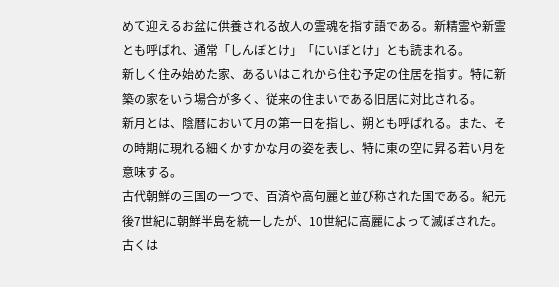めて迎えるお盆に供養される故人の霊魂を指す語である。新精霊や新霊とも呼ばれ、通常「しんぼとけ」「にいぼとけ」とも読まれる。
新しく住み始めた家、あるいはこれから住む予定の住居を指す。特に新築の家をいう場合が多く、従来の住まいである旧居に対比される。
新月とは、陰暦において月の第一日を指し、朔とも呼ばれる。また、その時期に現れる細くかすかな月の姿を表し、特に東の空に昇る若い月を意味する。
古代朝鮮の三国の一つで、百済や高句麗と並び称された国である。紀元後7世紀に朝鮮半島を統一したが、10世紀に高麗によって滅ぼされた。古くは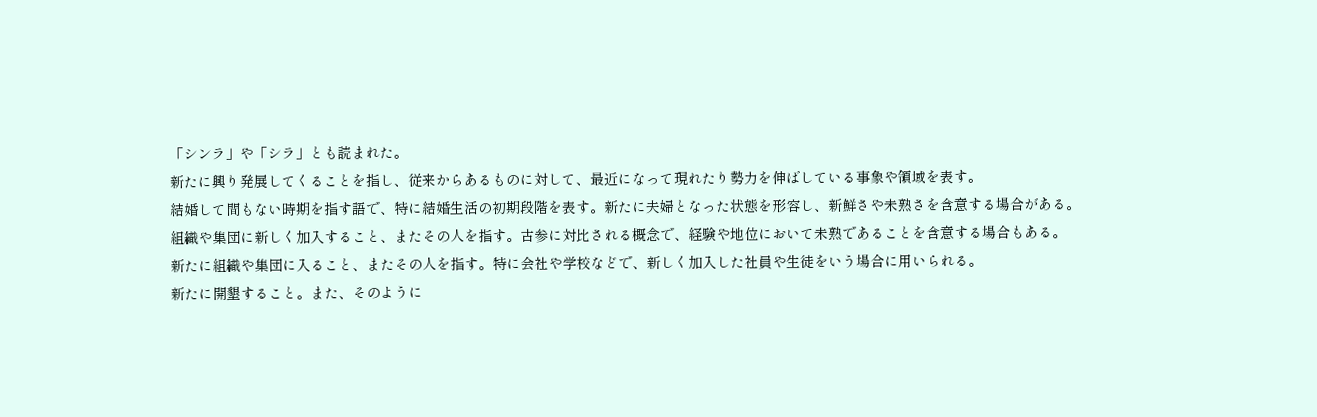「シンラ」や「シラ」とも読まれた。
新たに興り発展してくることを指し、従来からあるものに対して、最近になって現れたり勢力を伸ばしている事象や領域を表す。
結婚して間もない時期を指す語で、特に結婚生活の初期段階を表す。新たに夫婦となった状態を形容し、新鮮さや未熟さを含意する場合がある。
組織や集団に新しく加入すること、またその人を指す。古参に対比される概念で、経験や地位において未熟であることを含意する場合もある。
新たに組織や集団に入ること、またその人を指す。特に会社や学校などで、新しく加入した社員や生徒をいう場合に用いられる。
新たに開墾すること。また、そのように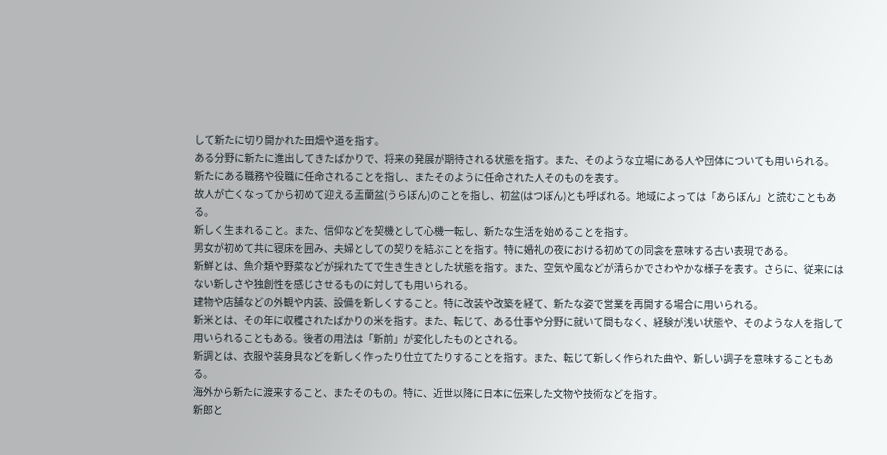して新たに切り開かれた田畑や道を指す。
ある分野に新たに進出してきたばかりで、将来の発展が期待される状態を指す。また、そのような立場にある人や団体についても用いられる。
新たにある職務や役職に任命されることを指し、またそのように任命された人そのものを表す。
故人が亡くなってから初めて迎える盂蘭盆(うらぼん)のことを指し、初盆(はつぼん)とも呼ばれる。地域によっては「あらぼん」と読むこともある。
新しく生まれること。また、信仰などを契機として心機一転し、新たな生活を始めることを指す。
男女が初めて共に寝床を囲み、夫婦としての契りを結ぶことを指す。特に婚礼の夜における初めての同衾を意味する古い表現である。
新鮮とは、魚介類や野菜などが採れたてで生き生きとした状態を指す。また、空気や風などが清らかでさわやかな様子を表す。さらに、従来にはない新しさや独創性を感じさせるものに対しても用いられる。
建物や店舗などの外観や内装、設備を新しくすること。特に改装や改築を経て、新たな姿で営業を再開する場合に用いられる。
新米とは、その年に収穫されたばかりの米を指す。また、転じて、ある仕事や分野に就いて間もなく、経験が浅い状態や、そのような人を指して用いられることもある。後者の用法は「新前」が変化したものとされる。
新調とは、衣服や装身具などを新しく作ったり仕立てたりすることを指す。また、転じて新しく作られた曲や、新しい調子を意味することもある。
海外から新たに渡来すること、またそのもの。特に、近世以降に日本に伝来した文物や技術などを指す。
新郎と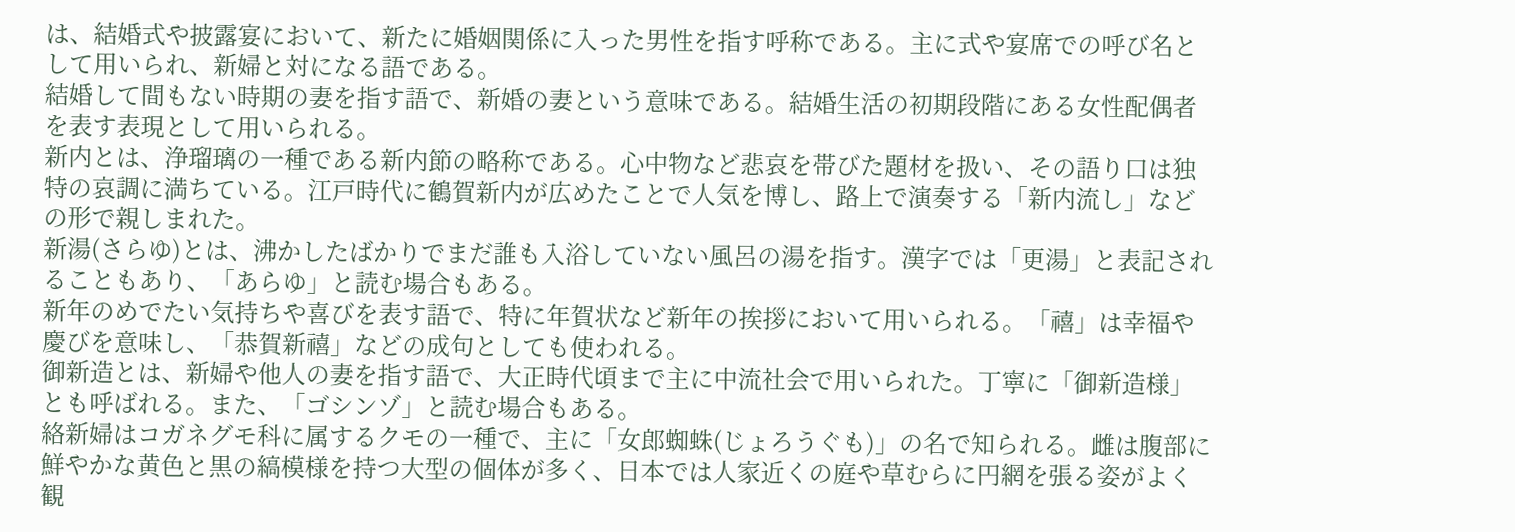は、結婚式や披露宴において、新たに婚姻関係に入った男性を指す呼称である。主に式や宴席での呼び名として用いられ、新婦と対になる語である。
結婚して間もない時期の妻を指す語で、新婚の妻という意味である。結婚生活の初期段階にある女性配偶者を表す表現として用いられる。
新内とは、浄瑠璃の一種である新内節の略称である。心中物など悲哀を帯びた題材を扱い、その語り口は独特の哀調に満ちている。江戸時代に鶴賀新内が広めたことで人気を博し、路上で演奏する「新内流し」などの形で親しまれた。
新湯(さらゆ)とは、沸かしたばかりでまだ誰も入浴していない風呂の湯を指す。漢字では「更湯」と表記されることもあり、「あらゆ」と読む場合もある。
新年のめでたい気持ちや喜びを表す語で、特に年賀状など新年の挨拶において用いられる。「禧」は幸福や慶びを意味し、「恭賀新禧」などの成句としても使われる。
御新造とは、新婦や他人の妻を指す語で、大正時代頃まで主に中流社会で用いられた。丁寧に「御新造様」とも呼ばれる。また、「ゴシンゾ」と読む場合もある。
絡新婦はコガネグモ科に属するクモの一種で、主に「女郎蜘蛛(じょろうぐも)」の名で知られる。雌は腹部に鮮やかな黄色と黒の縞模様を持つ大型の個体が多く、日本では人家近くの庭や草むらに円網を張る姿がよく観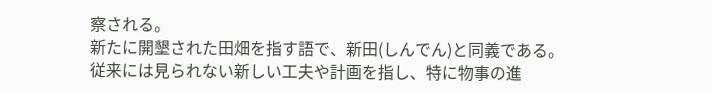察される。
新たに開墾された田畑を指す語で、新田(しんでん)と同義である。
従来には見られない新しい工夫や計画を指し、特に物事の進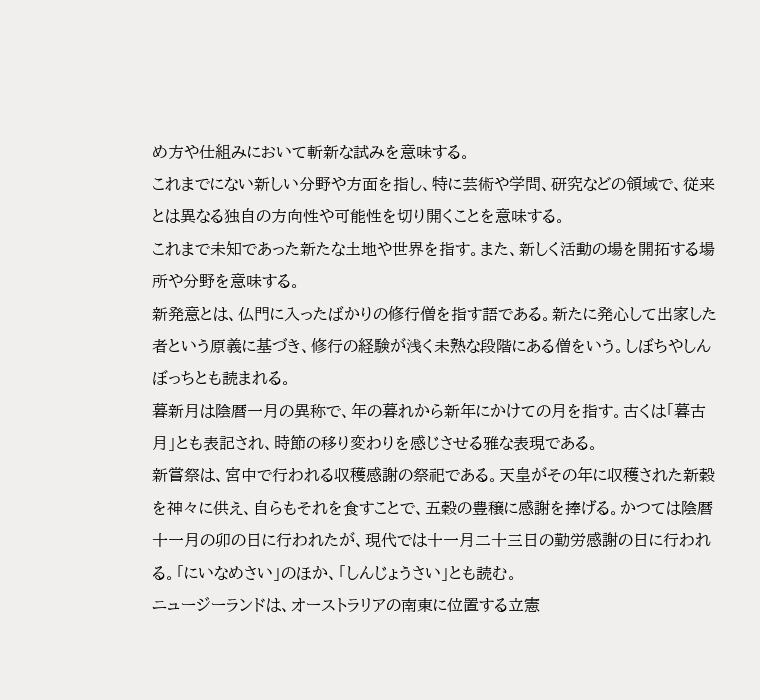め方や仕組みにおいて斬新な試みを意味する。
これまでにない新しい分野や方面を指し、特に芸術や学問、研究などの領域で、従来とは異なる独自の方向性や可能性を切り開くことを意味する。
これまで未知であった新たな土地や世界を指す。また、新しく活動の場を開拓する場所や分野を意味する。
新発意とは、仏門に入ったばかりの修行僧を指す語である。新たに発心して出家した者という原義に基づき、修行の経験が浅く未熟な段階にある僧をいう。しぼちやしんぼっちとも読まれる。
暮新月は陰暦一月の異称で、年の暮れから新年にかけての月を指す。古くは「暮古月」とも表記され、時節の移り変わりを感じさせる雅な表現である。
新嘗祭は、宮中で行われる収穫感謝の祭祀である。天皇がその年に収穫された新穀を神々に供え、自らもそれを食すことで、五穀の豊穣に感謝を捧げる。かつては陰暦十一月の卯の日に行われたが、現代では十一月二十三日の勤労感謝の日に行われる。「にいなめさい」のほか、「しんじょうさい」とも読む。
ニュージーランドは、オーストラリアの南東に位置する立憲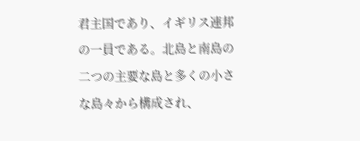君主国であり、イギリス連邦の一員である。北島と南島の二つの主要な島と多くの小さな島々から構成され、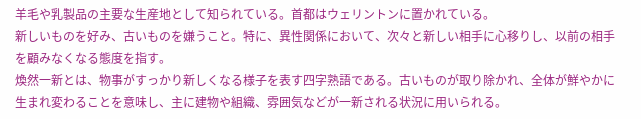羊毛や乳製品の主要な生産地として知られている。首都はウェリントンに置かれている。
新しいものを好み、古いものを嫌うこと。特に、異性関係において、次々と新しい相手に心移りし、以前の相手を顧みなくなる態度を指す。
煥然一新とは、物事がすっかり新しくなる様子を表す四字熟語である。古いものが取り除かれ、全体が鮮やかに生まれ変わることを意味し、主に建物や組織、雰囲気などが一新される状況に用いられる。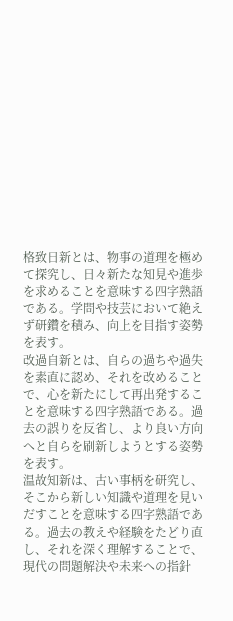格致日新とは、物事の道理を極めて探究し、日々新たな知見や進歩を求めることを意味する四字熟語である。学問や技芸において絶えず研鑽を積み、向上を目指す姿勢を表す。
改過自新とは、自らの過ちや過失を素直に認め、それを改めることで、心を新たにして再出発することを意味する四字熟語である。過去の誤りを反省し、より良い方向へと自らを刷新しようとする姿勢を表す。
温故知新は、古い事柄を研究し、そこから新しい知識や道理を見いだすことを意味する四字熟語である。過去の教えや経験をたどり直し、それを深く理解することで、現代の問題解決や未来への指針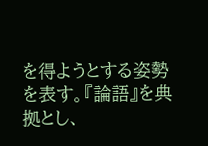を得ようとする姿勢を表す。『論語』を典拠とし、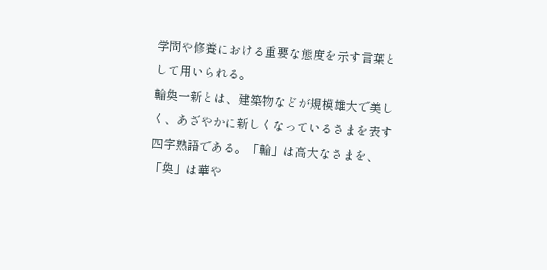学問や修養における重要な態度を示す言葉として用いられる。
輪奐一新とは、建築物などが規模雄大で美しく、あざやかに新しくなっているさまを表す四字熟語である。「輪」は高大なさまを、「奐」は華や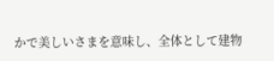かで美しいさまを意味し、全体として建物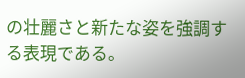の壮麗さと新たな姿を強調する表現である。